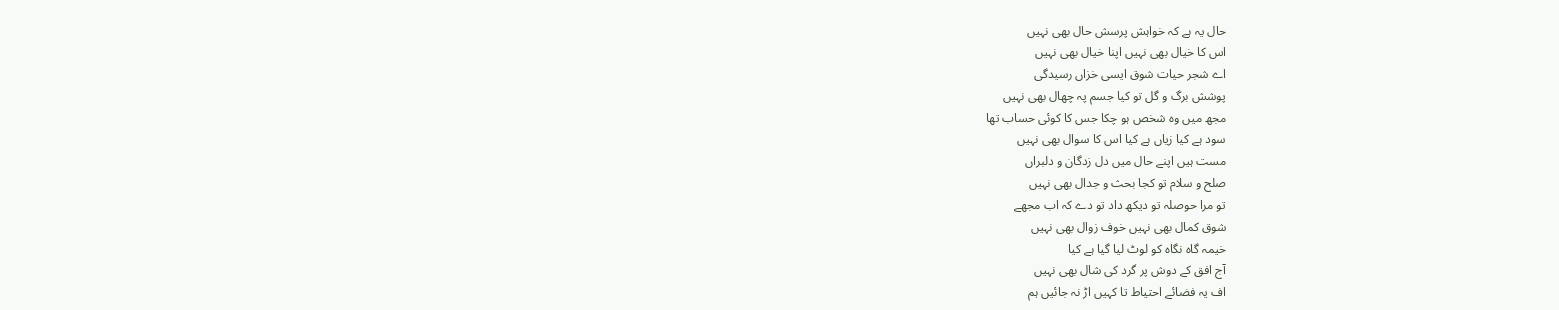حال یہ ہے کہ خواہش پرسش حال بھی نہیں
اس کا خیال بھی نہیں اپنا خیال بھی نہیں
اے شجر حیات شوق ایسی خزاں رسیدگی
پوشش برگ و گل تو کیا جسم پہ چھال بھی نہیں
مجھ میں وہ شخص ہو چکا جس کا کوئی حساب تھا
سود ہے کیا زیاں ہے کیا اس کا سوال بھی نہیں
مست ہیں اپنے حال میں دل زدگان و دلبراں
صلح و سلام تو کجا بحث و جدال بھی نہیں
تو مرا حوصلہ تو دیکھ داد تو دے کہ اب مجھے
شوق کمال بھی نہیں خوف زوال بھی نہیں
خیمہ گاہ نگاہ کو لوٹ لیا گیا ہے کیا
آج افق کے دوش پر گرد کی شال بھی نہیں
اف یہ فضائے احتیاط تا کہیں اڑ نہ جائیں ہم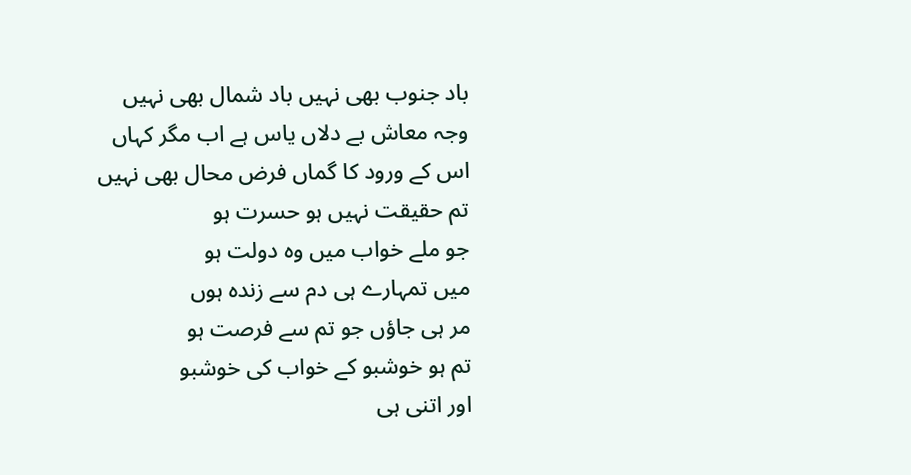باد جنوب بھی نہیں باد شمال بھی نہیں
وجہ معاش بے دلاں یاس ہے اب مگر کہاں
اس کے ورود کا گماں فرض محال بھی نہیں
تم حقیقت نہیں ہو حسرت ہو
جو ملے خواب میں وہ دولت ہو
میں تمہارے ہی دم سے زندہ ہوں
مر ہی جاؤں جو تم سے فرصت ہو
تم ہو خوشبو کے خواب کی خوشبو
اور اتنی ہی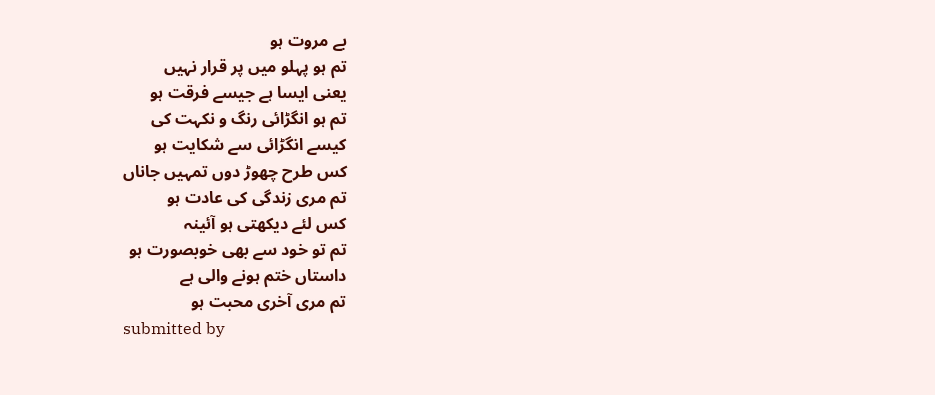بے مروت ہو
تم ہو پہلو میں پر قرار نہیں
یعنی ایسا ہے جیسے فرقت ہو
تم ہو انگڑائی رنگ و نکہت کی
کیسے انگڑائی سے شکایت ہو
کس طرح چھوڑ دوں تمہیں جاناں
تم مری زندگی کی عادت ہو
کس لئے دیکھتی ہو آئینہ
تم تو خود سے بھی خوبصورت ہو
داستاں ختم ہونے والی ہے
تم مری آخری محبت ہو
submitted by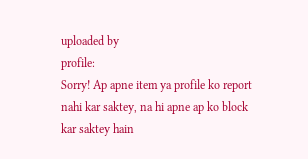uploaded by
profile:
Sorry! Ap apne item ya profile ko report nahi kar saktey, na hi apne ap ko block kar saktey hain